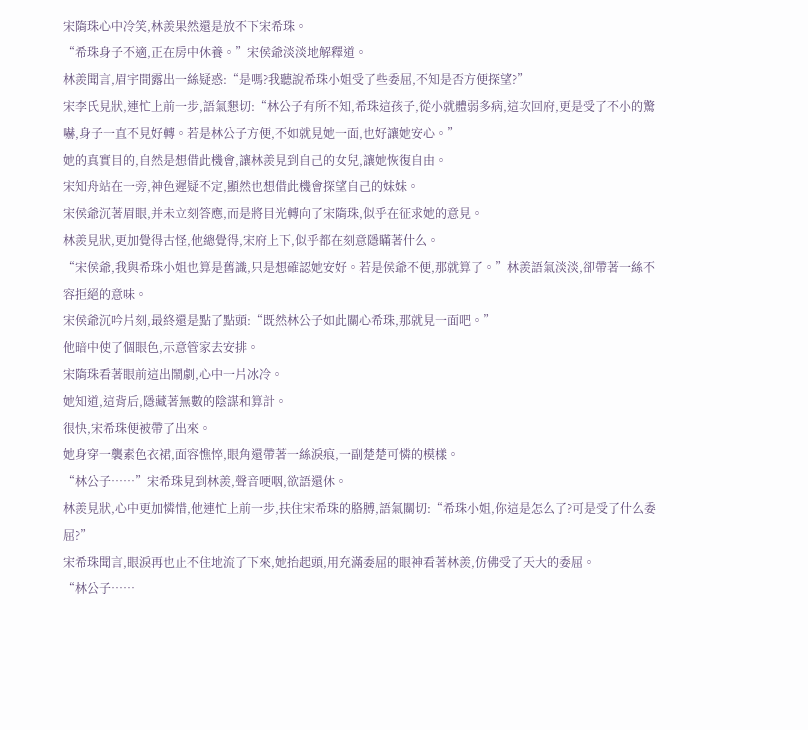宋隋珠心中冷笑,林羨果然還是放不下宋希珠。
“希珠身子不適,正在房中休養。”宋侯爺淡淡地解釋道。
林羨聞言,眉宇間露出一絲疑惑:“是嗎?我聽說希珠小姐受了些委屈,不知是否方便探望?”
宋李氏見狀,連忙上前一步,語氣懇切:“林公子有所不知,希珠這孩子,從小就體弱多病,這次回府,更是受了不小的驚嚇,身子一直不見好轉。若是林公子方便,不如就見她一面,也好讓她安心。”
她的真實目的,自然是想借此機會,讓林羨見到自己的女兒,讓她恢復自由。
宋知舟站在一旁,神色遲疑不定,顯然也想借此機會探望自己的妹妹。
宋侯爺沉著眉眼,并未立刻答應,而是將目光轉向了宋隋珠,似乎在征求她的意見。
林羨見狀,更加覺得古怪,他總覺得,宋府上下,似乎都在刻意隱瞞著什么。
“宋侯爺,我與希珠小姐也算是舊識,只是想確認她安好。若是侯爺不便,那就算了。”林羨語氣淡淡,卻帶著一絲不容拒絕的意味。
宋侯爺沉吟片刻,最終還是點了點頭:“既然林公子如此關心希珠,那就見一面吧。”
他暗中使了個眼色,示意管家去安排。
宋隋珠看著眼前這出鬧劇,心中一片冰冷。
她知道,這背后,隱藏著無數的陰謀和算計。
很快,宋希珠便被帶了出來。
她身穿一襲素色衣裙,面容憔悴,眼角還帶著一絲淚痕,一副楚楚可憐的模樣。
“林公子……”宋希珠見到林羨,聲音哽咽,欲語還休。
林羨見狀,心中更加憐惜,他連忙上前一步,扶住宋希珠的胳膊,語氣關切:“希珠小姐,你這是怎么了?可是受了什么委屈?”
宋希珠聞言,眼淚再也止不住地流了下來,她抬起頭,用充滿委屈的眼神看著林羨,仿佛受了天大的委屈。
“林公子……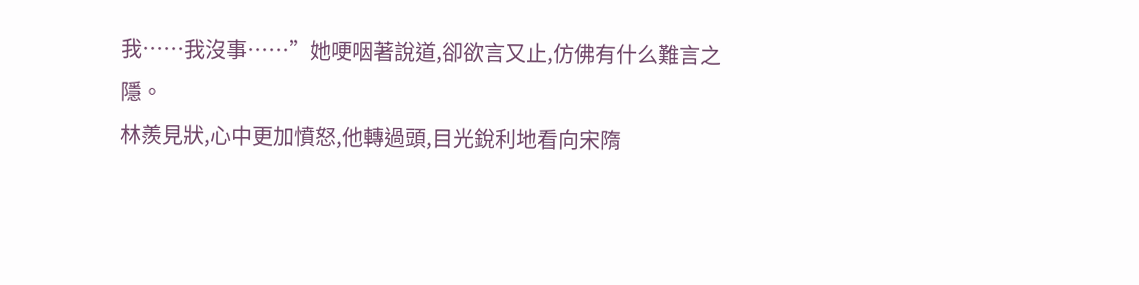我……我沒事……”她哽咽著說道,卻欲言又止,仿佛有什么難言之隱。
林羨見狀,心中更加憤怒,他轉過頭,目光銳利地看向宋隋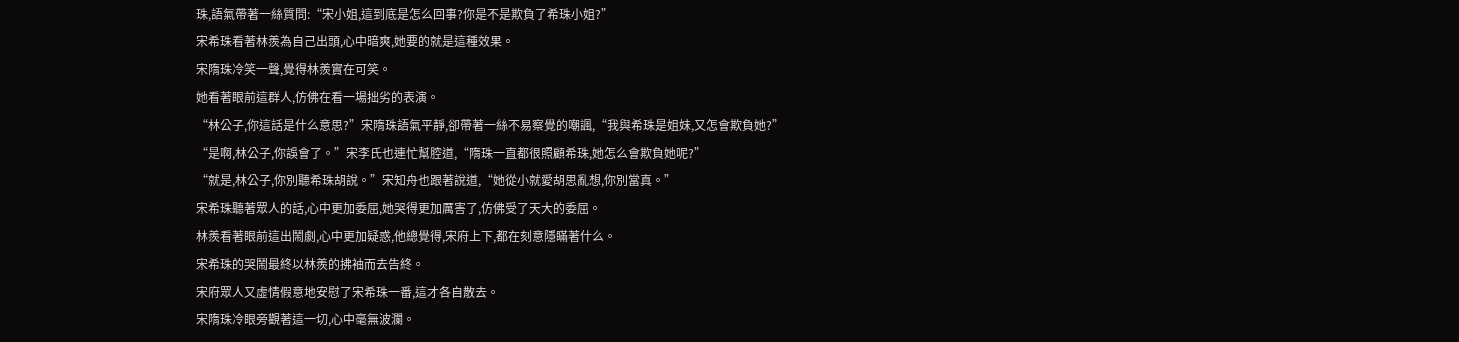珠,語氣帶著一絲質問:“宋小姐,這到底是怎么回事?你是不是欺負了希珠小姐?”
宋希珠看著林羨為自己出頭,心中暗爽,她要的就是這種效果。
宋隋珠冷笑一聲,覺得林羨實在可笑。
她看著眼前這群人,仿佛在看一場拙劣的表演。
“林公子,你這話是什么意思?”宋隋珠語氣平靜,卻帶著一絲不易察覺的嘲諷,“我與希珠是姐妹,又怎會欺負她?”
“是啊,林公子,你誤會了。”宋李氏也連忙幫腔道,“隋珠一直都很照顧希珠,她怎么會欺負她呢?”
“就是,林公子,你別聽希珠胡說。”宋知舟也跟著說道,“她從小就愛胡思亂想,你別當真。”
宋希珠聽著眾人的話,心中更加委屈,她哭得更加厲害了,仿佛受了天大的委屈。
林羨看著眼前這出鬧劇,心中更加疑惑,他總覺得,宋府上下,都在刻意隱瞞著什么。
宋希珠的哭鬧最終以林羨的拂袖而去告終。
宋府眾人又虛情假意地安慰了宋希珠一番,這才各自散去。
宋隋珠冷眼旁觀著這一切,心中毫無波瀾。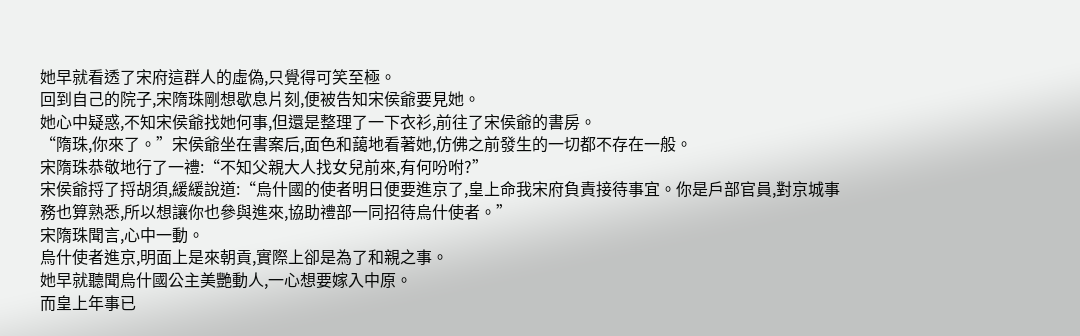她早就看透了宋府這群人的虛偽,只覺得可笑至極。
回到自己的院子,宋隋珠剛想歇息片刻,便被告知宋侯爺要見她。
她心中疑惑,不知宋侯爺找她何事,但還是整理了一下衣衫,前往了宋侯爺的書房。
“隋珠,你來了。”宋侯爺坐在書案后,面色和藹地看著她,仿佛之前發生的一切都不存在一般。
宋隋珠恭敬地行了一禮:“不知父親大人找女兒前來,有何吩咐?”
宋侯爺捋了捋胡須,緩緩說道:“烏什國的使者明日便要進京了,皇上命我宋府負責接待事宜。你是戶部官員,對京城事務也算熟悉,所以想讓你也參與進來,協助禮部一同招待烏什使者。”
宋隋珠聞言,心中一動。
烏什使者進京,明面上是來朝貢,實際上卻是為了和親之事。
她早就聽聞烏什國公主美艷動人,一心想要嫁入中原。
而皇上年事已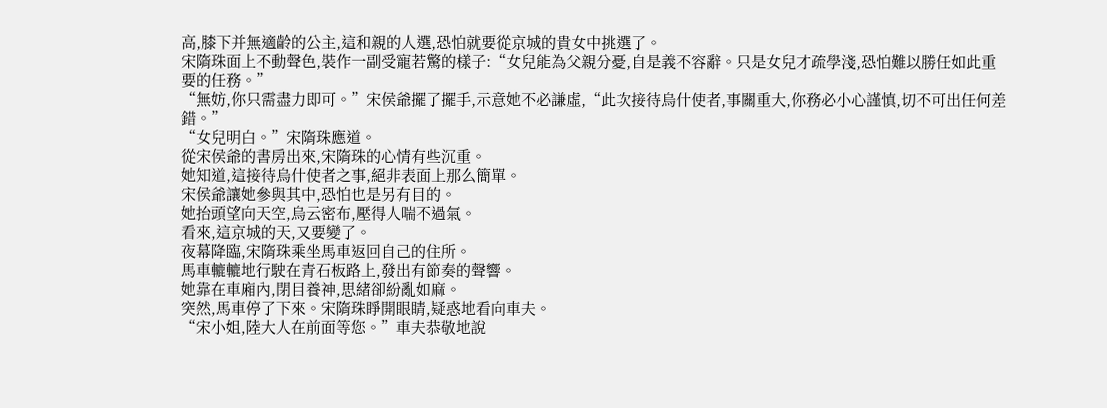高,膝下并無適齡的公主,這和親的人選,恐怕就要從京城的貴女中挑選了。
宋隋珠面上不動聲色,裝作一副受寵若驚的樣子:“女兒能為父親分憂,自是義不容辭。只是女兒才疏學淺,恐怕難以勝任如此重要的任務。”
“無妨,你只需盡力即可。”宋侯爺擺了擺手,示意她不必謙虛,“此次接待烏什使者,事關重大,你務必小心謹慎,切不可出任何差錯。”
“女兒明白。”宋隋珠應道。
從宋侯爺的書房出來,宋隋珠的心情有些沉重。
她知道,這接待烏什使者之事,絕非表面上那么簡單。
宋侯爺讓她參與其中,恐怕也是另有目的。
她抬頭望向天空,烏云密布,壓得人喘不過氣。
看來,這京城的天,又要變了。
夜幕降臨,宋隋珠乘坐馬車返回自己的住所。
馬車轆轆地行駛在青石板路上,發出有節奏的聲響。
她靠在車廂內,閉目養神,思緒卻紛亂如麻。
突然,馬車停了下來。宋隋珠睜開眼睛,疑惑地看向車夫。
“宋小姐,陸大人在前面等您。”車夫恭敬地說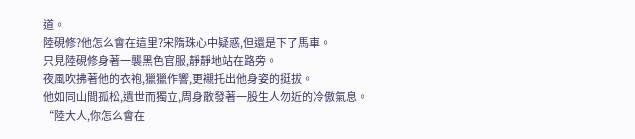道。
陸硯修?他怎么會在這里?宋隋珠心中疑惑,但還是下了馬車。
只見陸硯修身著一襲黑色官服,靜靜地站在路旁。
夜風吹拂著他的衣袍,獵獵作響,更襯托出他身姿的挺拔。
他如同山間孤松,遺世而獨立,周身散發著一股生人勿近的冷傲氣息。
“陸大人,你怎么會在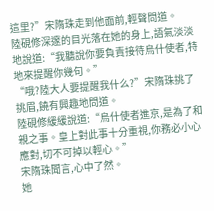這里?”宋隋珠走到他面前,輕聲問道。
陸硯修深邃的目光落在她的身上,語氣淡淡地說道:“我聽說你要負責接待烏什使者,特地來提醒你幾句。”
“哦?陸大人要提醒我什么?”宋隋珠挑了挑眉,饒有興趣地問道。
陸硯修緩緩說道:“烏什使者進京,是為了和親之事。皇上對此事十分重視,你務必小心應對,切不可掉以輕心。”
宋隋珠聞言,心中了然。
她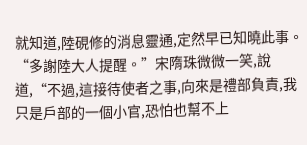就知道,陸硯修的消息靈通,定然早已知曉此事。
“多謝陸大人提醒。”宋隋珠微微一笑,說道,“不過,這接待使者之事,向來是禮部負責,我只是戶部的一個小官,恐怕也幫不上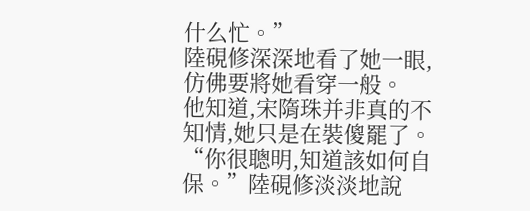什么忙。”
陸硯修深深地看了她一眼,仿佛要將她看穿一般。
他知道,宋隋珠并非真的不知情,她只是在裝傻罷了。
“你很聰明,知道該如何自保。”陸硯修淡淡地說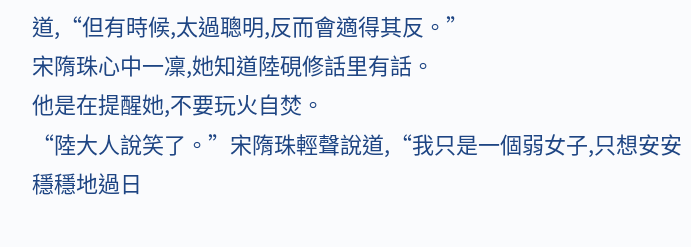道,“但有時候,太過聰明,反而會適得其反。”
宋隋珠心中一凜,她知道陸硯修話里有話。
他是在提醒她,不要玩火自焚。
“陸大人說笑了。”宋隋珠輕聲說道,“我只是一個弱女子,只想安安穩穩地過日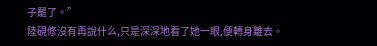子罷了。”
陸硯修沒有再說什么,只是深深地看了她一眼,便轉身離去。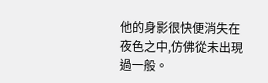他的身影很快便消失在夜色之中,仿佛從未出現過一般。